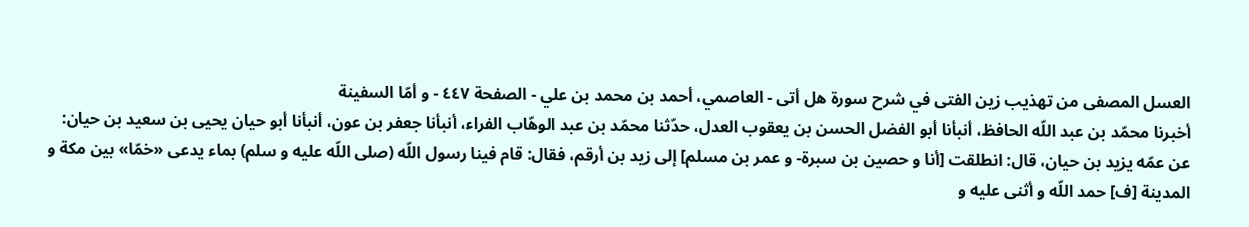العسل المصفى من تهذيب زين الفتى في شرح سورة هل أتى - العاصمي، أحمد بن محمد بن علي - الصفحة ٤٤٧ - و أمّا السفينة
أخبرنا محمّد بن عبد اللّه الحافظ، أنبأنا أبو الفضل الحسن بن يعقوب العدل، حدّثنا محمّد بن عبد الوهّاب الفراء، أنبأنا جعفر بن عون، أنبأنا أبو حيان يحيى بن سعيد بن حيان:
عن عمّه يزيد بن حيان، قال: انطلقت [أنا و حصين بن سبرة- و عمر بن مسلم] إلى زيد بن أرقم، فقال: قام فينا رسول اللّه (صلى اللّه عليه و سلم) بماء يدعى «خمّا» بين مكة و المدينة [ف] حمد اللّه و أثنى عليه و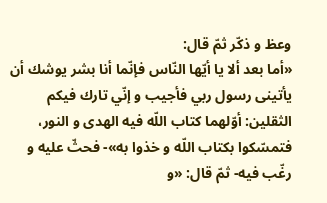وعظ و ذكّر ثمّ قال:
«أما بعد ألا يا أيّها النّاس فإنّما أنا بشر يوشك أن يأتينى رسول ربي فأجيب و إنّي تارك فيكم الثقلين: أوّلهما كتاب اللّه فيه الهدى و النور، فتمسّكوا بكتاب اللّه و خذوا به»- فحثّ عليه و رغّب فيه- ثمّ قال: «و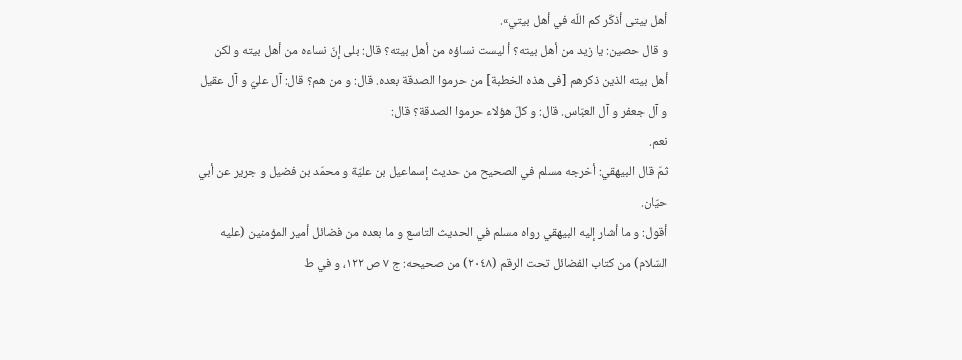أهل بيتى أذكّر كم اللّه في أهل بيتي».
و قال حصين: يا زيد من أهل بيته؟ أ ليست نساؤه من أهل بيته؟ قال: بلى إنّ نساءه من أهل بيته و لكن أهل بيته الذين ذكرهم [فى هذه الخطبة] من حرموا الصدقة بعده. قال: و من هم؟ قال: آل عليّ و آل عقيل و آل جعفر و آل العبّاس. قال: و كلّ هؤلاء حرموا الصدقة؟ قال:
نعم.
ثمّ قال البيهقي: أخرجه مسلم في الصحيح من حديث إسماعيل بن عليّة و محمّد بن فضيل و جرير عن أبي حيّان.
أقول: و ما أشار إليه البيهقي رواه مسلم في الحديث التاسع و ما بعده من فضائل أمير المؤمنين (عليه السّلام) من كتاب الفضائل تحت الرقم (٢٠٤٨) من صحيحه: ج ٧ ص ١٢٢، و في ط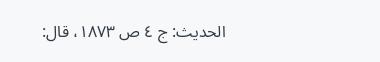الحديث: ج ٤ ص ١٨٧٣، قال: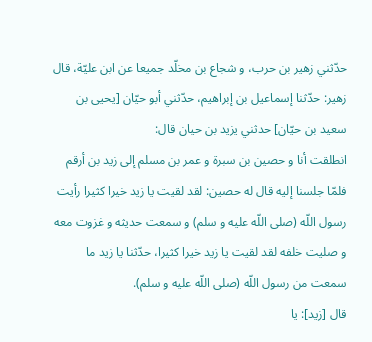حدّثني زهير بن حرب، و شجاع بن مخلّد جميعا عن ابن عليّة، قال زهير: حدّثنا إسماعيل بن إبراهيم، حدّثني أبو حيّان [يحيى بن سعيد بن حيّان] حدثني يزيد بن حيان قال:
انطلقت أنا و حصين بن سبرة و عمر بن مسلم إلى زيد بن أرقم فلمّا جلسنا إليه قال له حصين: لقد لقيت يا زيد خيرا كثيرا رأيت رسول اللّه (صلى اللّه عليه و سلم) و سمعت حديثه و غزوت معه و صليت خلفه لقد لقيت يا زيد خيرا كثيرا، حدّثنا يا زيد ما سمعت من رسول اللّه (صلى اللّه عليه و سلم).
قال [زيد]: يا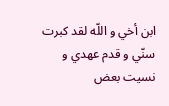ابن أخي و اللّه لقد كبرت سنّي و قدم عهدي و نسيت بعض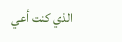الذي كنت أعي